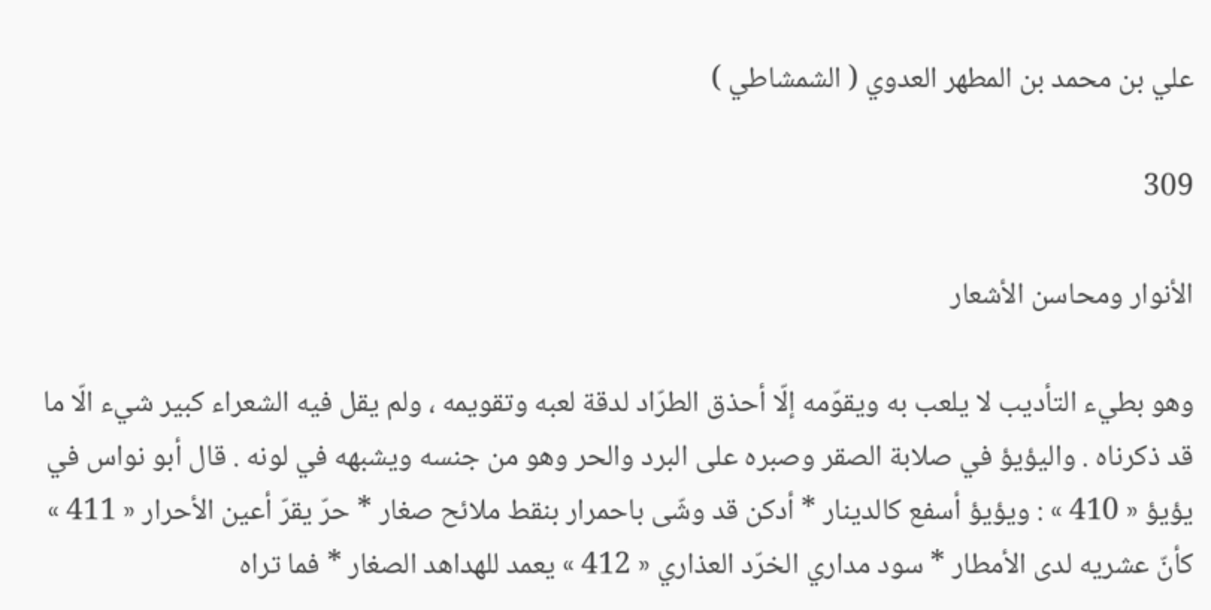علي بن محمد بن المطهر العدوي ( الشمشاطي )

309

الأنوار ومحاسن الأشعار

وهو بطيء التأديب لا يلعب به ويقوّمه إلّا أحذق الطرّاد لدقة لعبه وتقويمه ، ولم يقل فيه الشعراء كبير شيء الّا ما قد ذكرناه . واليؤيؤ في صلابة الصقر وصبره على البرد والحر وهو من جنسه ويشبهه في لونه . قال أبو نواس في يؤيؤ « 410 » : ويؤيؤ أسفع كالدينار * أدكن قد وشّى باحمرار بنقط ملائح صغار * حرّ يقرّ أعين الأحرار « 411 » كأنّ عشريه لدى الأمطار * سود مداري الخرّد العذاري « 412 » يعمد للهداهد الصغار * فما تراه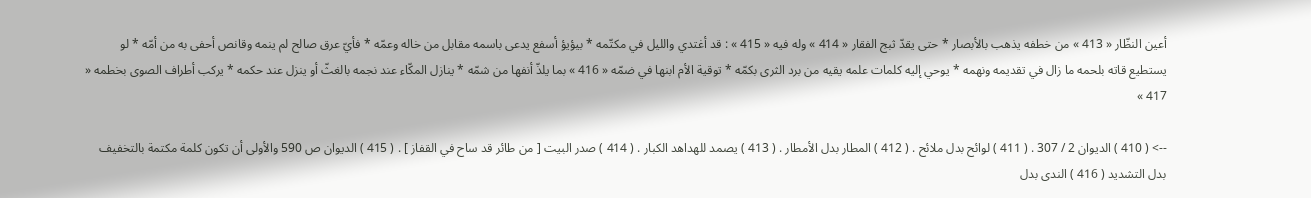أعين النظّار « 413 » من خطفه يذهب بالأبصار * حتى يقدّ ثبج الفقار « 414 » وله فيه « 415 » : قد أغتدي والليل في مكتّمه * بيؤيؤ أسفع يدعى باسمه مقابل من خاله وعمّه * فأيّ عرق صالح لم ينمه وقانص أحفى به من أمّه * لو يستطيع قاته بلحمه ما زال في تقديمه ونهمه * يوحي إليه كلمات علمه يقيه من برد الثرى بكمّه * توقية الأم ابنها في ضمّه « 416 » بما يلذّ أنفها من شمّه * ينازل المكّاء عند نجمه بالغثّ أو ينزل عند حكمه * يركب أطراف الصوى بخطمه « 417 »

--> ( 410 ) الديوان 2 / 307 . ( 411 ) لوائح بدل ملائح . ( 412 ) المطار بدل الأمطار . ( 413 ) يصمد للهداهد الكبار . ( 414 ) صدر البيت [ من طائر قد ساح في القفاز ] . ( 415 ) الديوان ص 590 والأولى أن تكون كلمة مكتمة بالتخفيف بدل التشديد ( 416 ) الندى بدل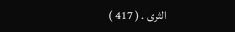الثرى . ( 417 )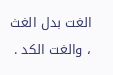الغت بدل الغث ، والغت الكد .